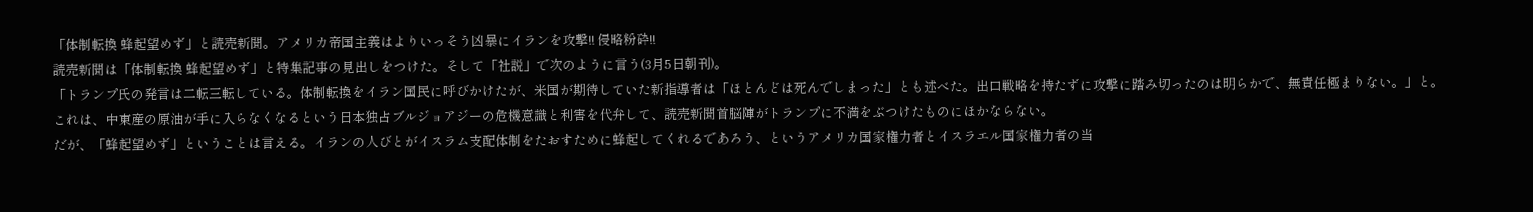「体制転換 蜂起望めず」と読売新聞。アメリカ帝国主義はよりいっそう凶暴にイランを攻撃!! 侵略粉砕!!
読売新聞は「体制転換 蜂起望めず」と特集記事の見出しをつけた。そして「社説」で次のように言う(3月5日朝刊)。
「トランプ氏の発言は二転三転している。体制転換をイラン国民に呼びかけたが、米国が期待していた新指導者は「ほとんどは死んでしまった」とも述べた。出口戦略を持たずに攻撃に踏み切ったのは明らかで、無責任極まりない。」と。
これは、中東産の原油が手に入らなくなるという日本独占ブルジョアジーの危機意識と利害を代弁して、読売新聞首脳陣がトランプに不満をぶつけたものにほかならない。
だが、「蜂起望めず」ということは言える。イランの人びとがイスラム支配体制をたおすために蜂起してくれるであろう、というアメリカ国家権力者とイスラエル国家権力者の当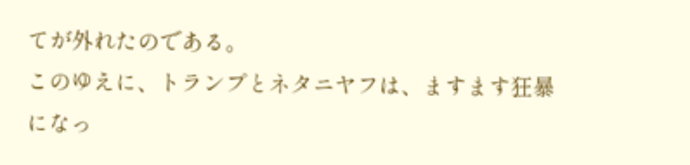てが外れたのである。
このゆえに、トランプとネタニヤフは、ますます狂暴になっ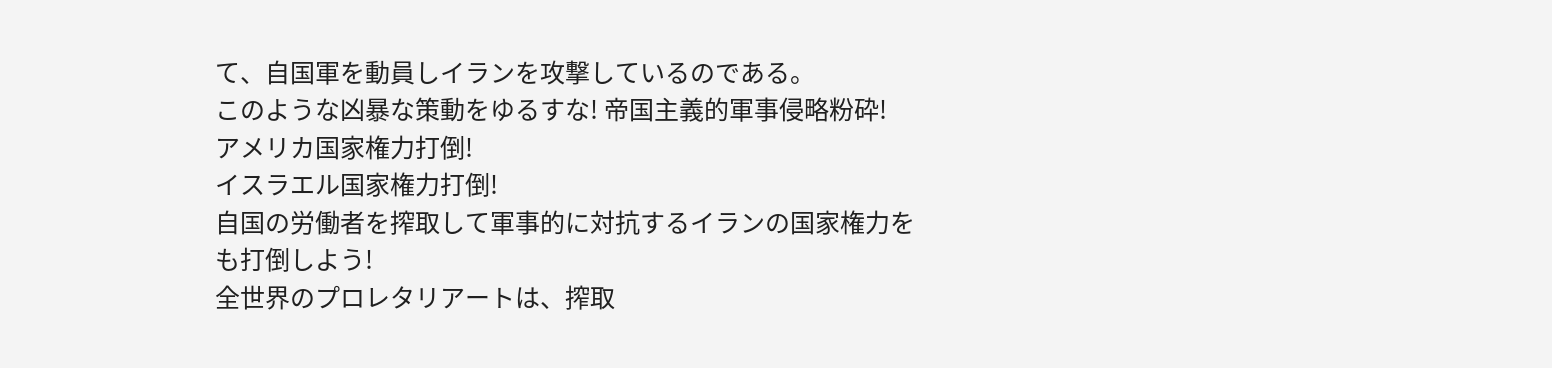て、自国軍を動員しイランを攻撃しているのである。
このような凶暴な策動をゆるすな! 帝国主義的軍事侵略粉砕!
アメリカ国家権力打倒!
イスラエル国家権力打倒!
自国の労働者を搾取して軍事的に対抗するイランの国家権力をも打倒しよう!
全世界のプロレタリアートは、搾取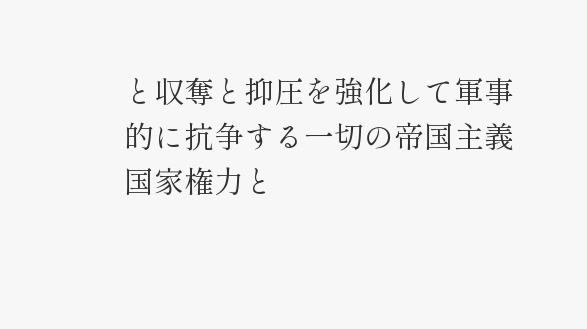と収奪と抑圧を強化して軍事的に抗争する一切の帝国主義国家権力と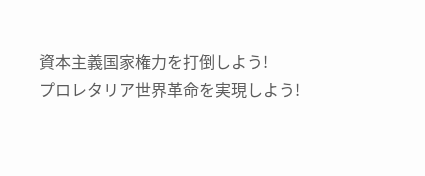資本主義国家権力を打倒しよう!
プロレタリア世界革命を実現しよう!